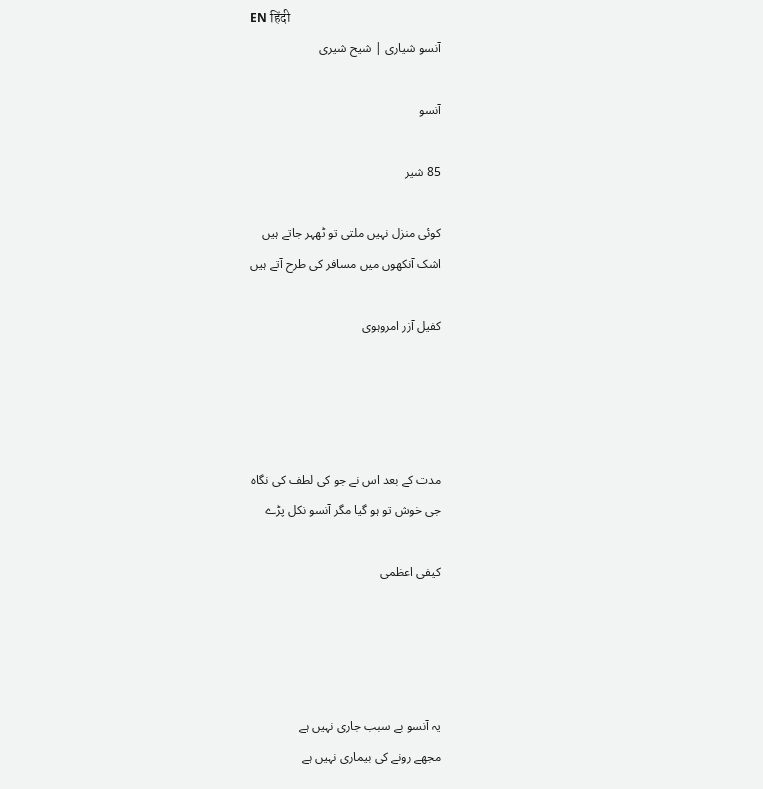EN हिंदी
آنسو شیاری | شیح شیری

آنسو

85 شیر

کوئی منزل نہیں ملتی تو ٹھہر جاتے ہیں
اشک آنکھوں میں مسافر کی طرح آتے ہیں

کفیل آزر امروہوی




مدت کے بعد اس نے جو کی لطف کی نگاہ
جی خوش تو ہو گیا مگر آنسو نکل پڑے

کیفی اعظمی




یہ آنسو بے سبب جاری نہیں ہے
مجھے رونے کی بیماری نہیں ہے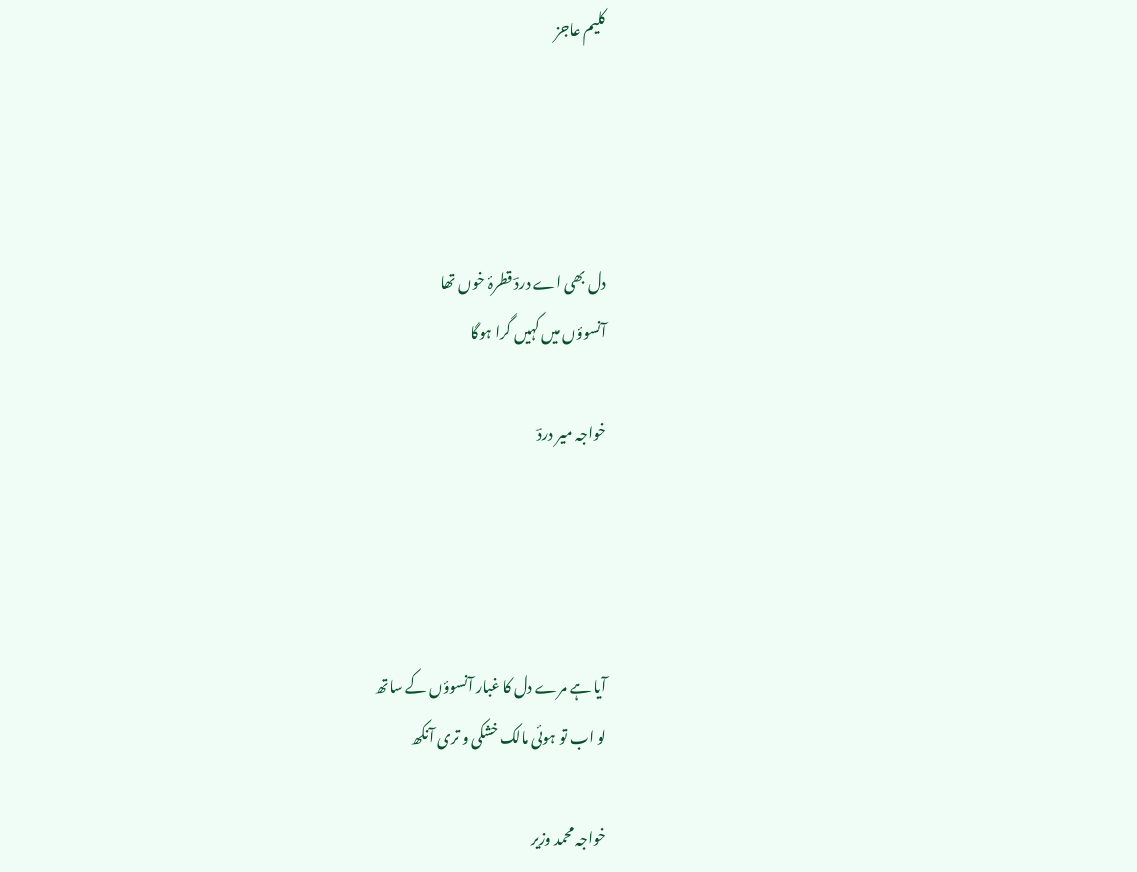کلیم عاجز




دل بھی اے دردؔ قطرۂ خوں تھا
آنسوؤں میں کہیں گرا ہوگا

خواجہ میر دردؔ




آیا ہے مرے دل کا غبار آنسوؤں کے ساتھ
لو اب تو ہوئی مالک خشکی و تری آنکھ

خواجہ محمد وزیر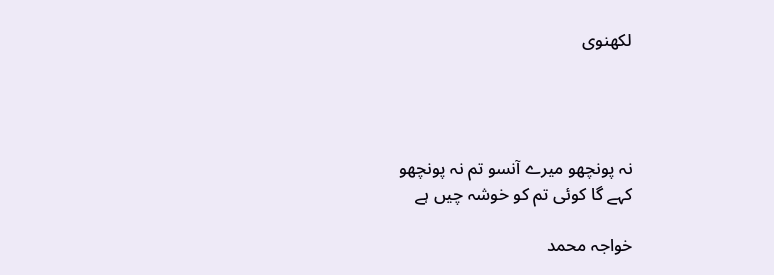لکھنوی




نہ پونچھو میرے آنسو تم نہ پونچھو
کہے گا کوئی تم کو خوشہ چیں ہے

خواجہ محمد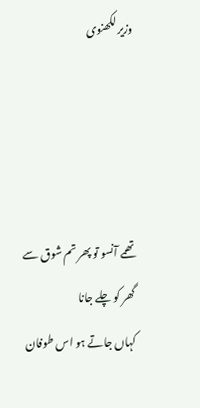وزیر لکھنوی




تھمے آنسو تو پھر تم شوق سے گھر کو چلے جانا
کہاں جاتے ہو اس طوفان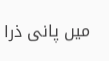میں پانی ذرا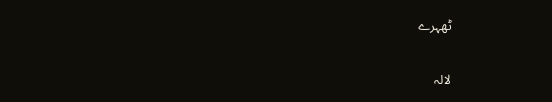ٹھہرے

لالہ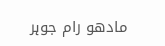مادھو رام جوہر